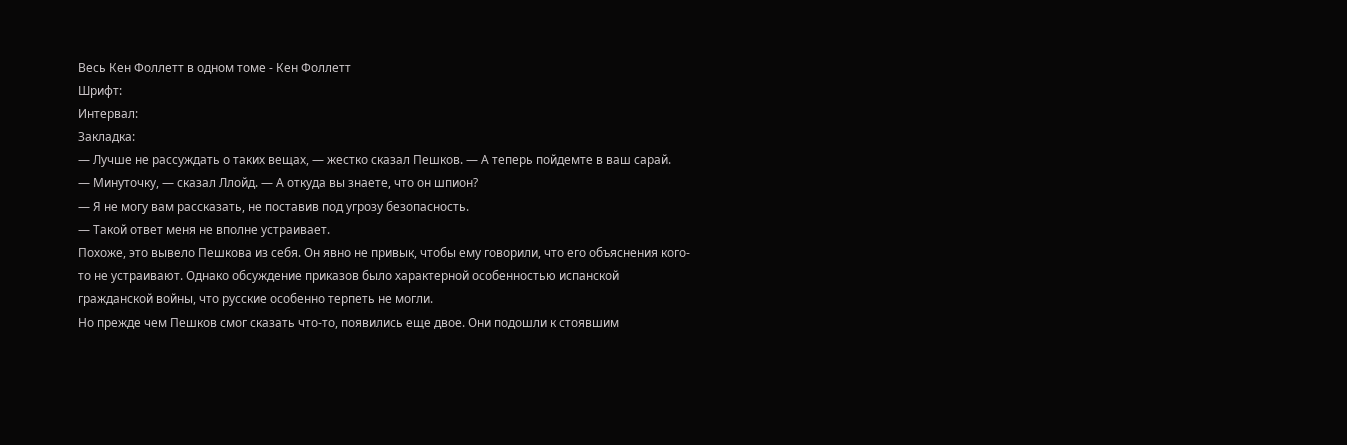Весь Кен Фоллетт в одном томе - Кен Фоллетт
Шрифт:
Интервал:
Закладка:
— Лучше не рассуждать о таких вещах, — жестко сказал Пешков. — А теперь пойдемте в ваш сарай.
— Минуточку, — сказал Ллойд. — А откуда вы знаете, что он шпион?
— Я не могу вам рассказать, не поставив под угрозу безопасность.
— Такой ответ меня не вполне устраивает.
Похоже, это вывело Пешкова из себя. Он явно не привык, чтобы ему говорили, что его объяснения кого-то не устраивают. Однако обсуждение приказов было характерной особенностью испанской гражданской войны, что русские особенно терпеть не могли.
Но прежде чем Пешков смог сказать что-то, появились еще двое. Они подошли к стоявшим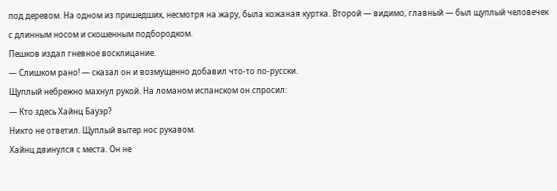под деревом. На одном из пришедших, несмотря на жару, была кожаная куртка. Второй — видимо, главный — был щуплый человечек с длинным носом и скошенным подбородком.
Пешков издал гневное восклицание.
— Слишком рано! — сказал он и возмущенно добавил что-то по-русски.
Щуплый небрежно махнул рукой. На ломаном испанском он спросил:
— Кто здесь Хайнц Бауэр?
Никто не ответил. Щуплый вытер нос рукавом.
Хайнц двинулся с места. Он не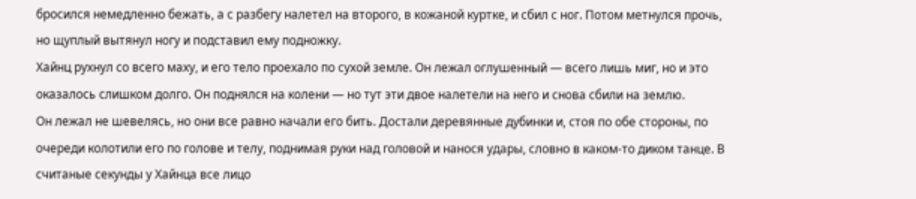бросился немедленно бежать, а с разбегу налетел на второго, в кожаной куртке, и сбил с ног. Потом метнулся прочь, но щуплый вытянул ногу и подставил ему подножку.
Хайнц рухнул со всего маху, и его тело проехало по сухой земле. Он лежал оглушенный — всего лишь миг, но и это оказалось слишком долго. Он поднялся на колени — но тут эти двое налетели на него и снова сбили на землю.
Он лежал не шевелясь, но они все равно начали его бить. Достали деревянные дубинки и, стоя по обе стороны, по очереди колотили его по голове и телу, поднимая руки над головой и нанося удары, словно в каком-то диком танце. В считаные секунды у Хайнца все лицо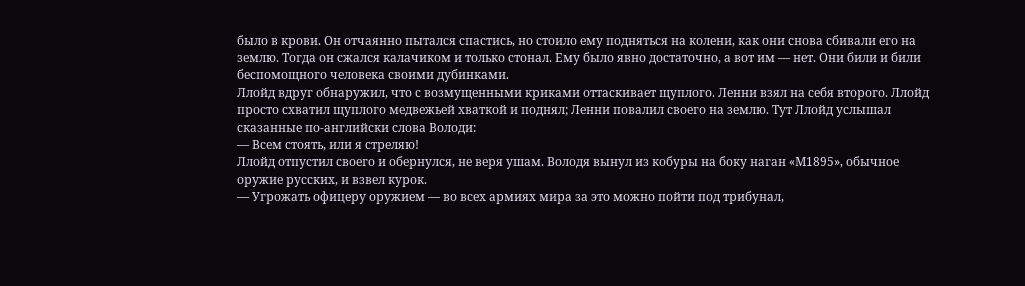было в крови. Он отчаянно пытался спастись, но стоило ему подняться на колени, как они снова сбивали его на землю. Тогда он сжался калачиком и только стонал. Ему было явно достаточно, а вот им — нет. Они били и били беспомощного человека своими дубинками.
Ллойд вдруг обнаружил, что с возмущенными криками оттаскивает щуплого. Ленни взял на себя второго. Ллойд просто схватил щуплого медвежьей хваткой и поднял; Ленни повалил своего на землю. Тут Ллойд услышал сказанные по-английски слова Володи:
— Всем стоять, или я стреляю!
Ллойд отпустил своего и обернулся, не веря ушам. Володя вынул из кобуры на боку наган «М1895», обычное оружие русских, и взвел курок.
— Угрожать офицеру оружием — во всех армиях мира за это можно пойти под трибунал,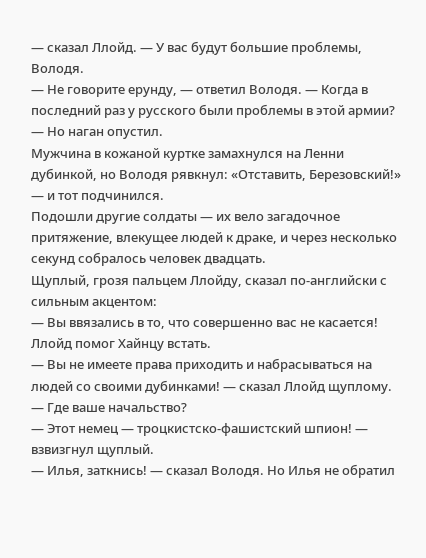— сказал Ллойд. — У вас будут большие проблемы, Володя.
— Не говорите ерунду, — ответил Володя. — Когда в последний раз у русского были проблемы в этой армии? — Но наган опустил.
Мужчина в кожаной куртке замахнулся на Ленни дубинкой, но Володя рявкнул: «Отставить, Березовский!» — и тот подчинился.
Подошли другие солдаты — их вело загадочное притяжение, влекущее людей к драке, и через несколько секунд собралось человек двадцать.
Щуплый, грозя пальцем Ллойду, сказал по-английски с сильным акцентом:
— Вы ввязались в то, что совершенно вас не касается!
Ллойд помог Хайнцу встать.
— Вы не имеете права приходить и набрасываться на людей со своими дубинками! — сказал Ллойд щуплому. — Где ваше начальство?
— Этот немец — троцкистско-фашистский шпион! — взвизгнул щуплый.
— Илья, заткнись! — сказал Володя. Но Илья не обратил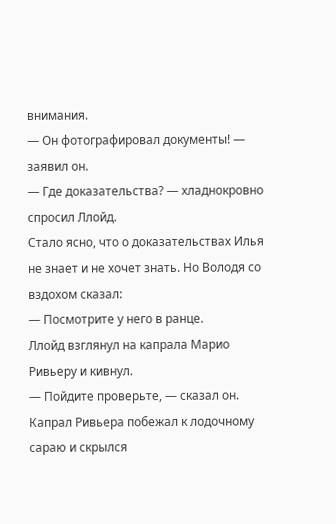внимания.
— Он фотографировал документы! — заявил он.
— Где доказательства? — хладнокровно спросил Ллойд.
Стало ясно, что о доказательствах Илья не знает и не хочет знать. Но Володя со вздохом сказал:
— Посмотрите у него в ранце.
Ллойд взглянул на капрала Марио Ривьеру и кивнул.
— Пойдите проверьте, — сказал он.
Капрал Ривьера побежал к лодочному сараю и скрылся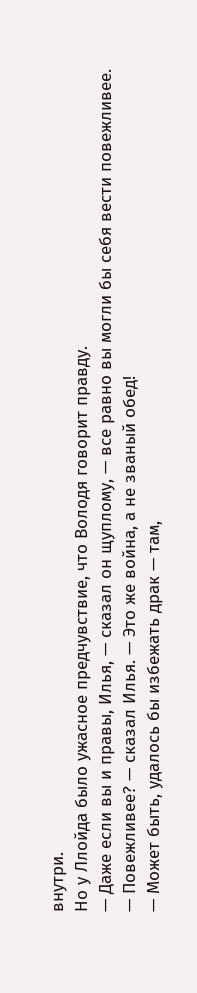внутри.
Но у Ллойда было ужасное предчувствие, что Володя говорит правду.
— Даже если вы и правы, Илья, — сказал он щуплому, — все равно вы могли бы себя вести повежливее.
— Повежливее? — сказал Илья. — Это же война, а не званый обед!
— Может быть, удалось бы избежать драк — там,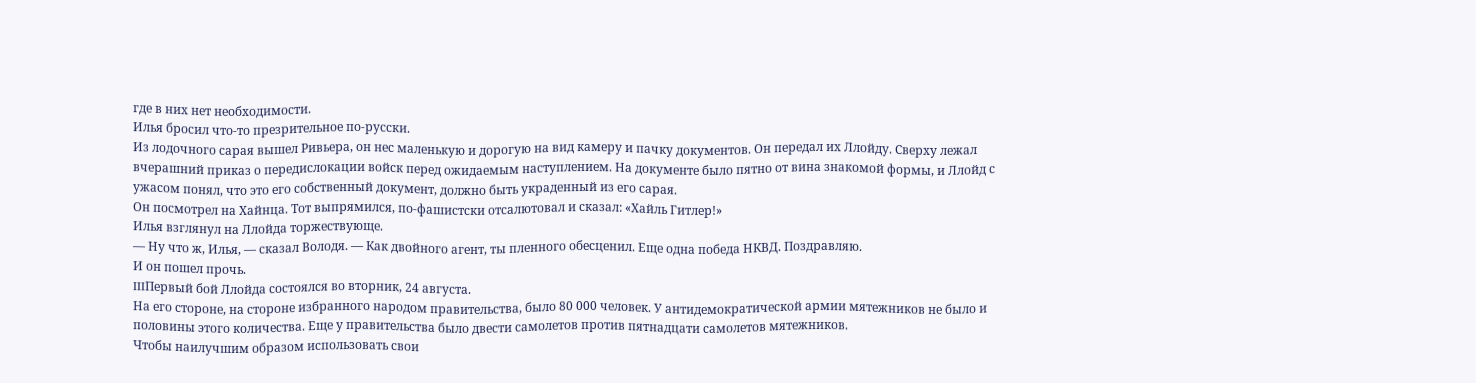где в них нет необходимости.
Илья бросил что-то презрительное по-русски.
Из лодочного сарая вышел Ривьера, он нес маленькую и дорогую на вид камеру и пачку документов. Он передал их Ллойду. Сверху лежал вчерашний приказ о передислокации войск перед ожидаемым наступлением. На документе было пятно от вина знакомой формы, и Ллойд с ужасом понял, что это его собственный документ, должно быть украденный из его сарая.
Он посмотрел на Хайнца. Тот выпрямился, по-фашистски отсалютовал и сказал: «Хайль Гитлер!»
Илья взглянул на Ллойда торжествующе.
— Ну что ж, Илья, — сказал Володя. — Как двойного агент, ты пленного обесценил. Еще одна победа НКВД. Поздравляю.
И он пошел прочь.
IIIПервый бой Ллойда состоялся во вторник, 24 августа.
На его стороне, на стороне избранного народом правительства, было 80 000 человек. У антидемократической армии мятежников не было и половины этого количества. Еще у правительства было двести самолетов против пятнадцати самолетов мятежников.
Чтобы наилучшим образом использовать свои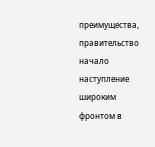преимущества, правительство начало наступление широким фронтом в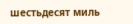шестьдесят миль